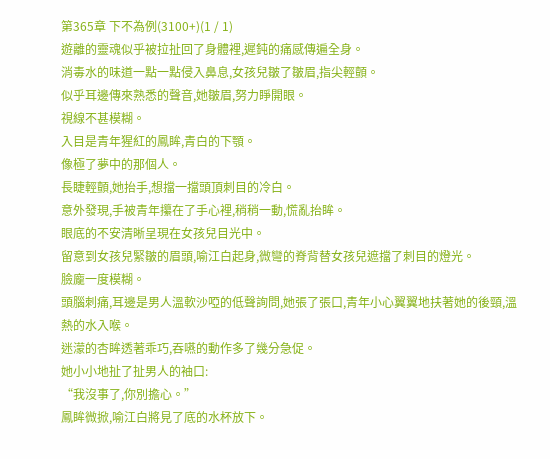第365章 下不為例(3100+)(1 / 1)
遊離的靈魂似乎被拉扯回了身體裡,遲鈍的痛感傳遍全身。
消毒水的味道一點一點侵入鼻息,女孩兒皺了皺眉,指尖輕顫。
似乎耳邊傳來熟悉的聲音,她皺眉,努力睜開眼。
視線不甚模糊。
入目是青年猩紅的鳳眸,青白的下顎。
像極了夢中的那個人。
長睫輕顫,她抬手,想擋一擋頭頂刺目的冷白。
意外發現,手被青年攥在了手心裡,稍稍一動,慌亂抬眸。
眼底的不安清晰呈現在女孩兒目光中。
留意到女孩兒緊皺的眉頭,喻江白起身,微彎的脊背替女孩兒遮擋了刺目的燈光。
臉龐一度模糊。
頭腦刺痛,耳邊是男人溫軟沙啞的低聲詢問,她張了張口,青年小心翼翼地扶著她的後頸,溫熱的水入喉。
迷濛的杏眸透著乖巧,吞嚥的動作多了幾分急促。
她小小地扯了扯男人的袖口:
“我沒事了,你別擔心。”
鳳眸微掀,喻江白將見了底的水杯放下。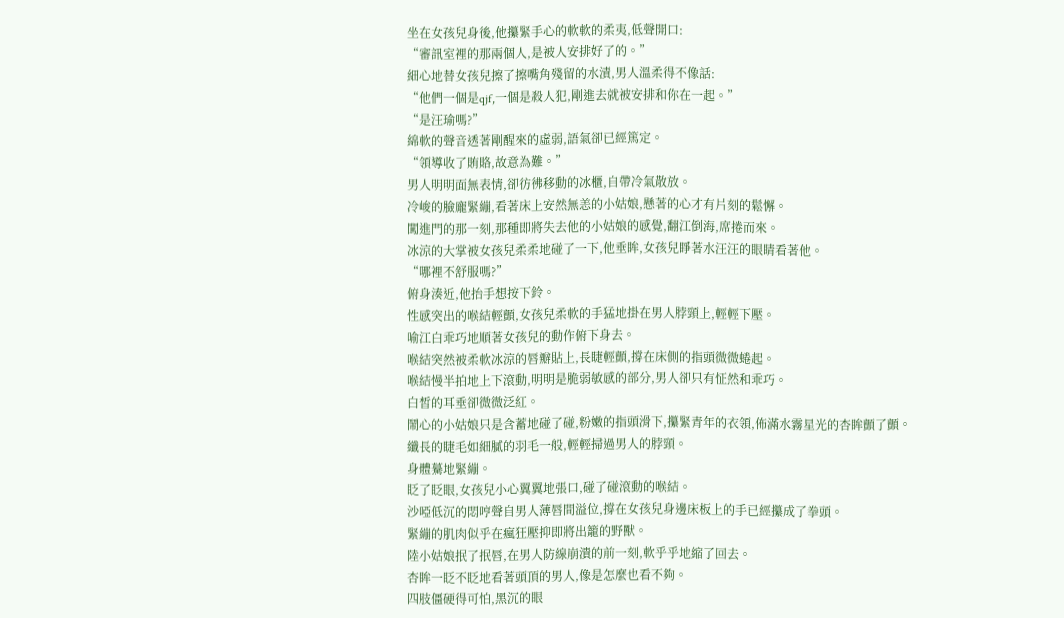坐在女孩兒身後,他攥緊手心的軟軟的柔夷,低聲開口:
“審訊室裡的那兩個人,是被人安排好了的。”
細心地替女孩兒擦了擦嘴角殘留的水漬,男人溫柔得不像話:
“他們一個是qjf,一個是殺人犯,剛進去就被安排和你在一起。”
“是汪瑜嗎?”
綿軟的聲音透著剛醒來的虛弱,語氣卻已經篤定。
“領導收了賄賂,故意為難。”
男人明明面無表情,卻彷彿移動的冰櫃,自帶冷氣散放。
冷峻的臉龐緊繃,看著床上安然無恙的小姑娘,懸著的心才有片刻的鬆懈。
闖進門的那一刻,那種即將失去他的小姑娘的感覺,翻江倒海,席捲而來。
冰涼的大掌被女孩兒柔柔地碰了一下,他垂眸,女孩兒睜著水汪汪的眼睛看著他。
“哪裡不舒服嗎?”
俯身湊近,他抬手想按下鈴。
性感突出的喉結輕顫,女孩兒柔軟的手猛地掛在男人脖頸上,輕輕下壓。
喻江白乖巧地順著女孩兒的動作俯下身去。
喉結突然被柔軟冰涼的唇瓣貼上,長睫輕顫,撐在床側的指頭微微蜷起。
喉結慢半拍地上下滾動,明明是脆弱敏感的部分,男人卻只有怔然和乖巧。
白皙的耳垂卻微微泛紅。
鬧心的小姑娘只是含蓄地碰了碰,粉嫩的指頭滑下,攥緊青年的衣領,佈滿水霧星光的杏眸顫了顫。
纖長的睫毛如細膩的羽毛一般,輕輕掃過男人的脖頸。
身體驀地緊繃。
眨了眨眼,女孩兒小心翼翼地張口,碰了碰滾動的喉結。
沙啞低沉的悶哼聲自男人薄唇間溢位,撐在女孩兒身邊床板上的手已經攥成了拳頭。
緊繃的肌肉似乎在瘋狂壓抑即將出籠的野獸。
陸小姑娘抿了抿唇,在男人防線崩潰的前一刻,軟乎乎地縮了回去。
杏眸一眨不眨地看著頭頂的男人,像是怎麼也看不夠。
四肢僵硬得可怕,黑沉的眼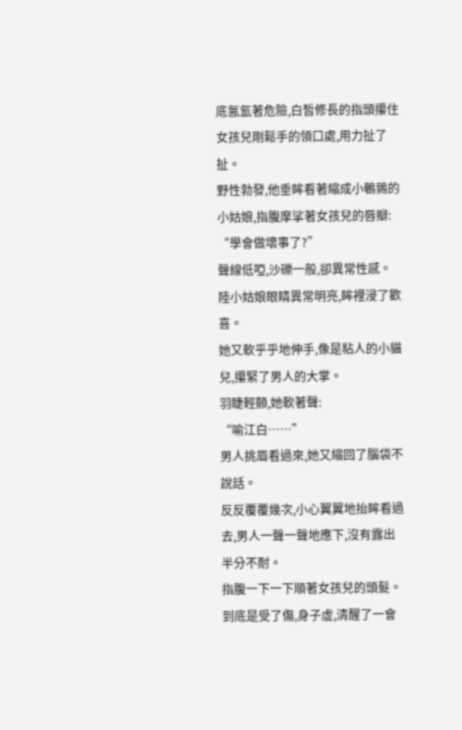底氤氳著危險,白皙修長的指頭攥住女孩兒剛鬆手的領口處,用力扯了扯。
野性勃發,他垂眸看著縮成小鵪鶉的小姑娘,指腹摩挲著女孩兒的唇瓣:
“學會做壞事了?”
聲線低啞,沙礫一般,卻異常性感。
陸小姑娘眼睛異常明亮,眸裡浸了歡喜。
她又軟乎乎地伸手,像是粘人的小貓兒,攥緊了男人的大掌。
羽睫輕顫,她軟著聲:
“喻江白……”
男人挑眉看過來,她又縮回了腦袋不說話。
反反覆覆幾次,小心翼翼地抬眸看過去,男人一聲一聲地應下,沒有露出半分不耐。
指腹一下一下順著女孩兒的頭髮。
到底是受了傷,身子虛,清醒了一會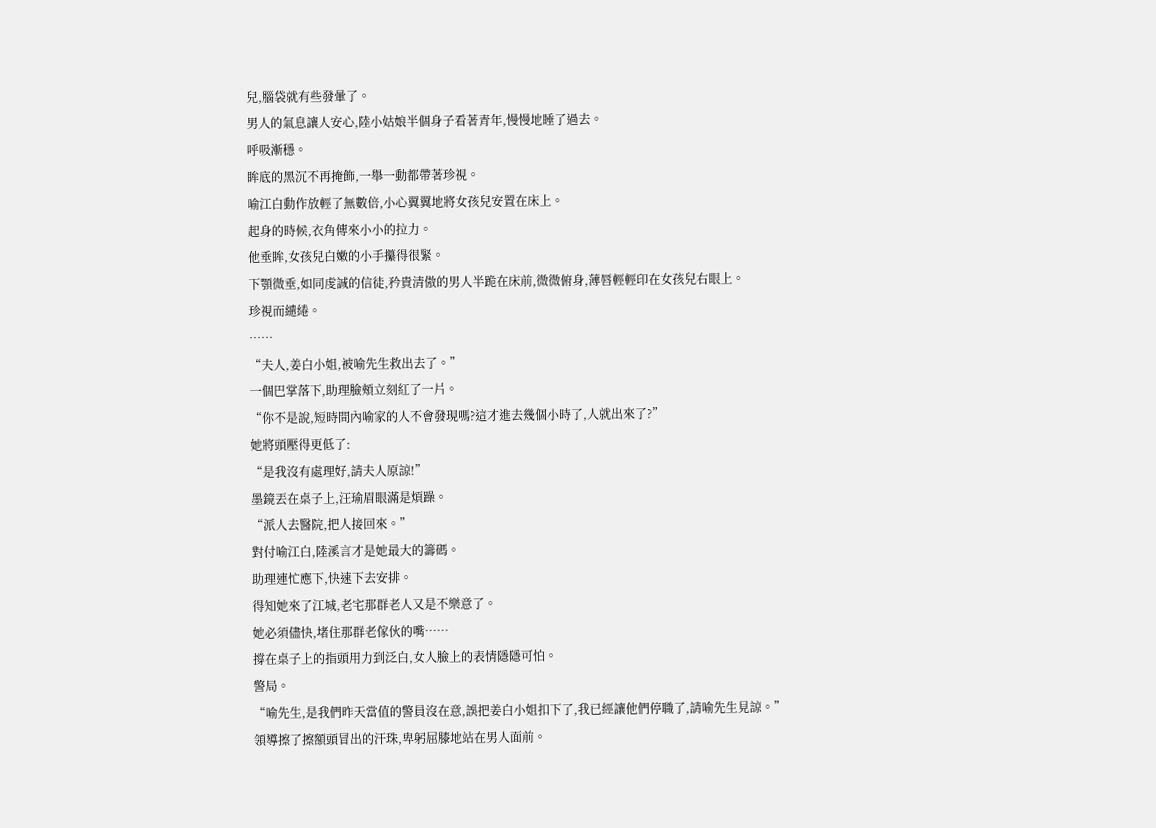兒,腦袋就有些發暈了。
男人的氣息讓人安心,陸小姑娘半個身子看著青年,慢慢地睡了過去。
呼吸漸穩。
眸底的黑沉不再掩飾,一舉一動都帶著珍視。
喻江白動作放輕了無數倍,小心翼翼地將女孩兒安置在床上。
起身的時候,衣角傳來小小的拉力。
他垂眸,女孩兒白嫩的小手攥得很緊。
下顎微垂,如同虔誠的信徒,矜貴清傲的男人半跪在床前,微微俯身,薄唇輕輕印在女孩兒右眼上。
珍視而繾綣。
……
“夫人,姜白小姐,被喻先生救出去了。”
一個巴掌落下,助理臉頰立刻紅了一片。
“你不是說,短時間內喻家的人不會發現嗎?這才進去幾個小時了,人就出來了?”
她將頭壓得更低了:
“是我沒有處理好,請夫人原諒!”
墨鏡丟在桌子上,汪瑜眉眼滿是煩躁。
“派人去醫院,把人接回來。”
對付喻江白,陸溪言才是她最大的籌碼。
助理連忙應下,快速下去安排。
得知她來了江城,老宅那群老人又是不樂意了。
她必須儘快,堵住那群老傢伙的嘴……
撐在桌子上的指頭用力到泛白,女人臉上的表情隱隱可怕。
警局。
“喻先生,是我們昨天當值的警員沒在意,誤把姜白小姐扣下了,我已經讓他們停職了,請喻先生見諒。”
領導擦了擦額頭冒出的汗珠,卑躬屈膝地站在男人面前。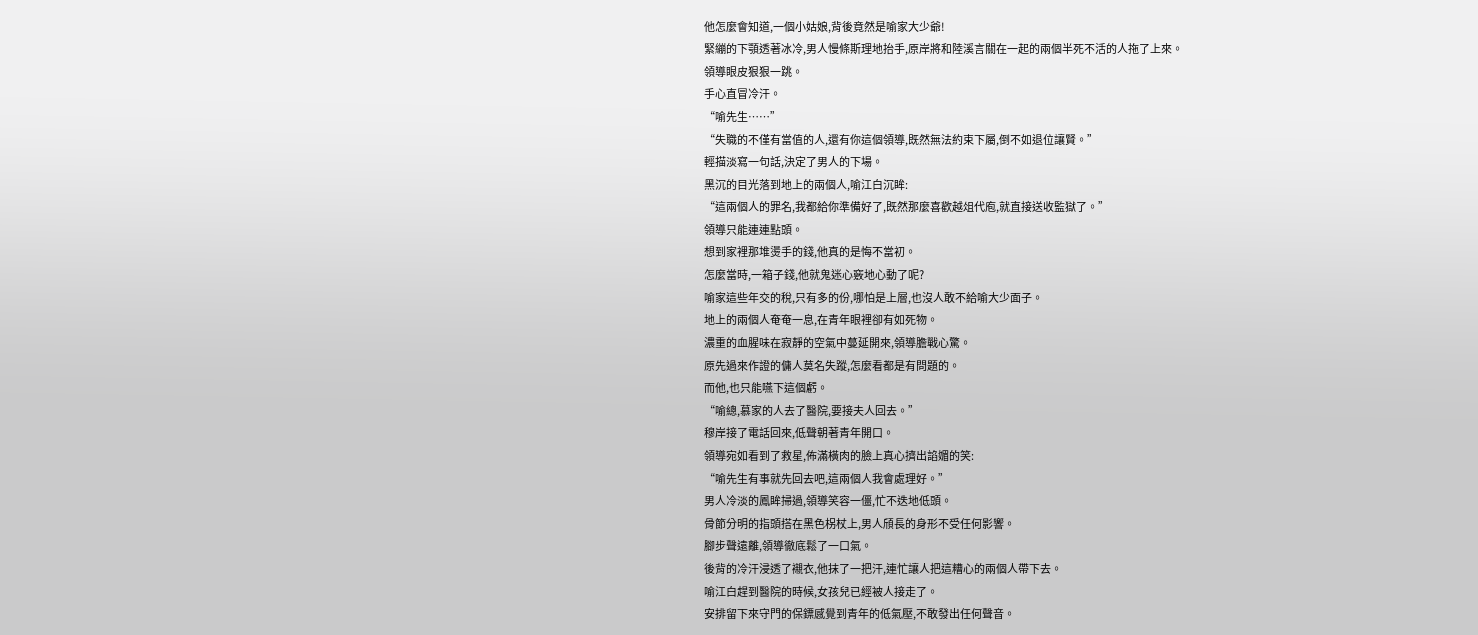他怎麼會知道,一個小姑娘,背後竟然是喻家大少爺!
緊繃的下顎透著冰冷,男人慢條斯理地抬手,原岸將和陸溪言關在一起的兩個半死不活的人拖了上來。
領導眼皮狠狠一跳。
手心直冒冷汗。
“喻先生……”
“失職的不僅有當值的人,還有你這個領導,既然無法約束下屬,倒不如退位讓賢。”
輕描淡寫一句話,決定了男人的下場。
黑沉的目光落到地上的兩個人,喻江白沉眸:
“這兩個人的罪名,我都給你準備好了,既然那麼喜歡越俎代庖,就直接送收監獄了。”
領導只能連連點頭。
想到家裡那堆燙手的錢,他真的是悔不當初。
怎麼當時,一箱子錢,他就鬼迷心竅地心動了呢?
喻家這些年交的稅,只有多的份,哪怕是上層,也沒人敢不給喻大少面子。
地上的兩個人奄奄一息,在青年眼裡卻有如死物。
濃重的血腥味在寂靜的空氣中蔓延開來,領導膽戰心驚。
原先過來作證的傭人莫名失蹤,怎麼看都是有問題的。
而他,也只能嚥下這個虧。
“喻總,慕家的人去了醫院,要接夫人回去。”
穆岸接了電話回來,低聲朝著青年開口。
領導宛如看到了救星,佈滿橫肉的臉上真心擠出諂媚的笑:
“喻先生有事就先回去吧,這兩個人我會處理好。”
男人冷淡的鳳眸掃過,領導笑容一僵,忙不迭地低頭。
骨節分明的指頭搭在黑色柺杖上,男人頎長的身形不受任何影響。
腳步聲遠離,領導徹底鬆了一口氣。
後背的冷汗浸透了襯衣,他抹了一把汗,連忙讓人把這糟心的兩個人帶下去。
喻江白趕到醫院的時候,女孩兒已經被人接走了。
安排留下來守門的保鏢感覺到青年的低氣壓,不敢發出任何聲音。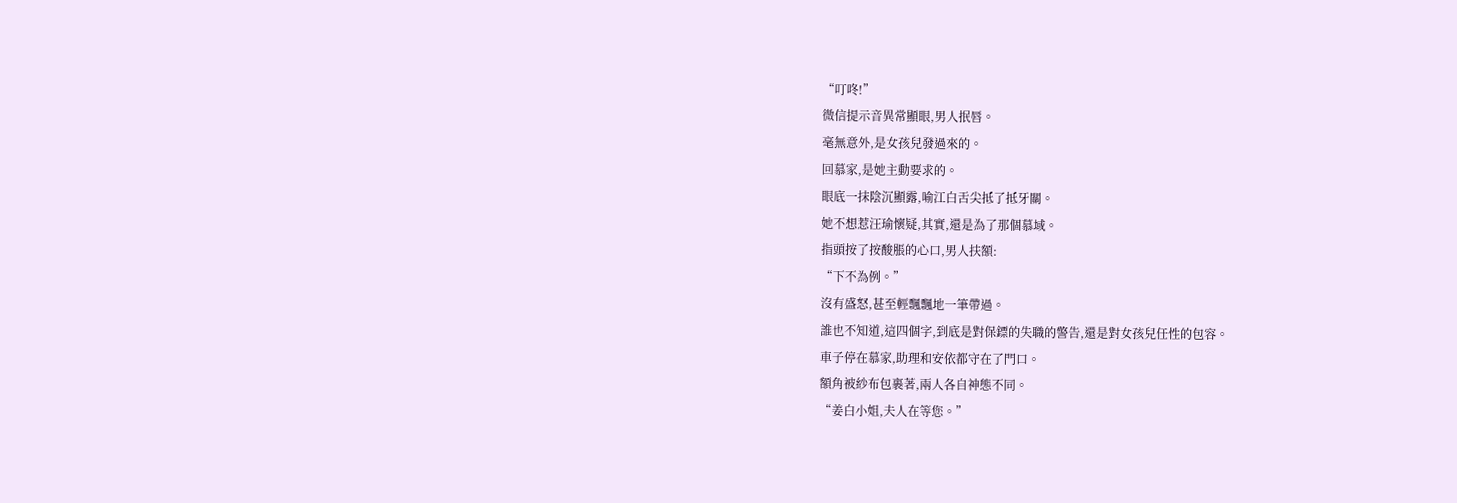“叮咚!”
微信提示音異常顯眼,男人抿唇。
毫無意外,是女孩兒發過來的。
回慕家,是她主動要求的。
眼底一抹陰沉顯露,喻江白舌尖抵了抵牙關。
她不想惹汪瑜懷疑,其實,還是為了那個慕域。
指頭按了按酸脹的心口,男人扶額:
“下不為例。”
沒有盛怒,甚至輕飄飄地一筆帶過。
誰也不知道,這四個字,到底是對保鏢的失職的警告,還是對女孩兒任性的包容。
車子停在慕家,助理和安依都守在了門口。
額角被紗布包裹著,兩人各自神態不同。
“姜白小姐,夫人在等您。”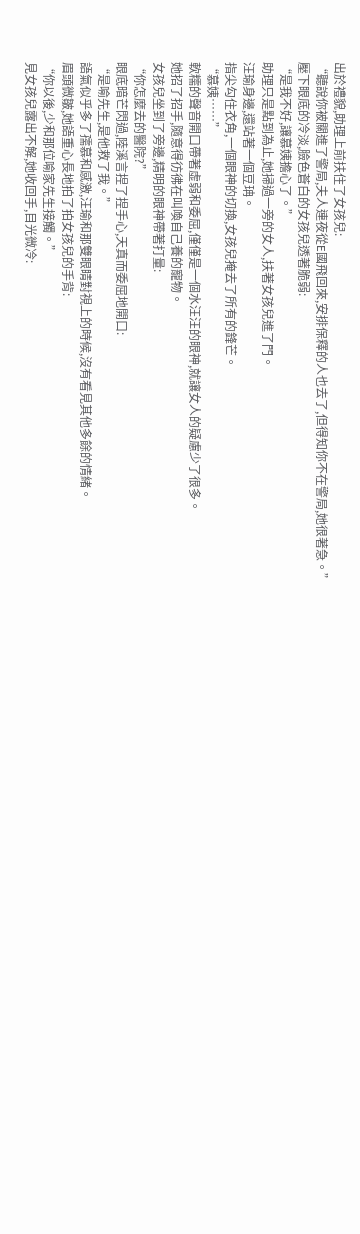出於禮貌,助理上前扶住了女孩兒:
“聽說你被關進了警局,夫人連夜從E國飛回來,安排保釋的人也去了,但得知你不在警局,她很著急。”
壓下眼底的冷淡,臉色蒼白的女孩兒透著脆弱:
“是我不好,讓慕姨擔心了。”
助理只是點到為止,她掃過一旁的女人,扶著女孩兒進了門。
汪瑜身邊,還站著一個豆珃。
指尖勾住衣角,一個眼神的切換,女孩兒掩去了所有的鋒芒。
“慕姨……”
軟糯的聲音開口帶著虛弱和委屈,僅僅是一個水汪汪的眼神,就讓女人的疑慮少了很多。
她招了招手,隨意得彷彿在叫喚自己養的寵物。
女孩兒坐到了旁邊,精明的眼神帶著打量:
“你怎麼去的醫院?”
眼底暗芒閃過,陸溪言捏了捏手心,天真而委屈地開口:
“是喻先生,是他救了我。”
語氣似乎多了孺慕和感激,汪瑜和那雙眼睛對視上的時候,沒有看見其他多餘的情緒。
眉頭微皺,她語重心長地拍了拍女孩兒的手背:
“你以後,少和那位喻家先生接觸。”
見女孩兒露出不解,她收回手,目光微冷: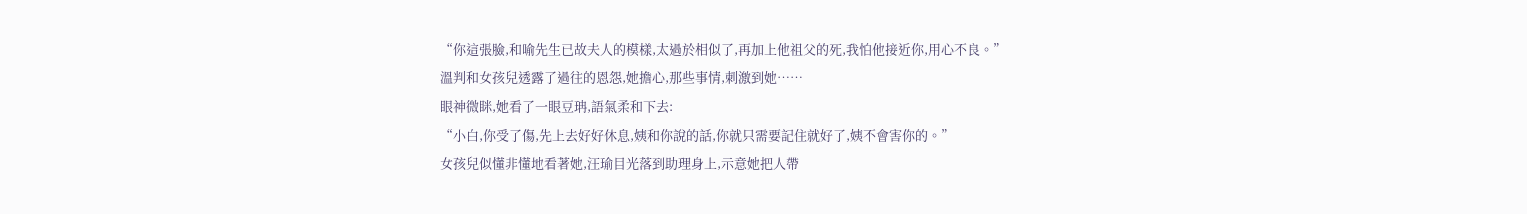“你這張臉,和喻先生已故夫人的模樣,太過於相似了,再加上他祖父的死,我怕他接近你,用心不良。”
溫判和女孩兒透露了過往的恩怨,她擔心,那些事情,刺激到她……
眼神微眯,她看了一眼豆珃,語氣柔和下去:
“小白,你受了傷,先上去好好休息,姨和你說的話,你就只需要記住就好了,姨不會害你的。”
女孩兒似懂非懂地看著她,汪瑜目光落到助理身上,示意她把人帶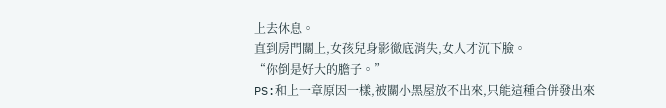上去休息。
直到房門關上,女孩兒身影徹底消失,女人才沉下臉。
“你倒是好大的膽子。”
PS:和上一章原因一樣,被關小黑屋放不出來,只能這種合併發出來